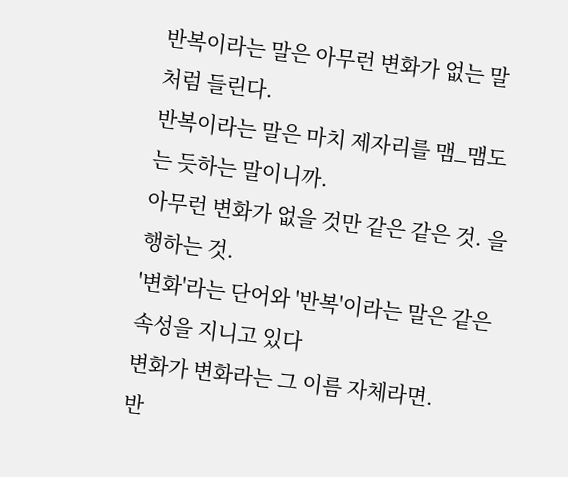반복이라는 말은 아무런 변화가 없는 말처럼 들린다.
반복이라는 말은 마치 제자리를 맴_맴도는 듯하는 말이니까.
아무런 변화가 없을 것만 같은 같은 것. 을 행하는 것.
'변화'라는 단어와 '반복'이라는 말은 같은 속성을 지니고 있다
변화가 변화라는 그 이름 자체라면.
반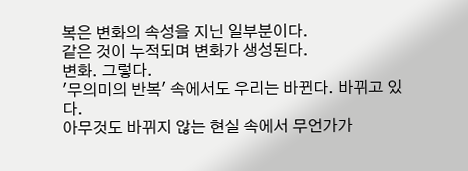복은 변화의 속성을 지닌 일부분이다.
같은 것이 누적되며 변화가 생성된다.
변화. 그렇다.
'무의미의 반복' 속에서도 우리는 바뀐다. 바뀌고 있다.
아무것도 바뀌지 않는 현실 속에서 무언가가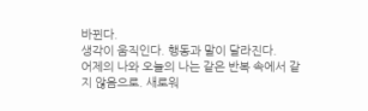바뀐다.
생각이 움직인다. 행동과 말이 달라진다.
어제의 나와 오늘의 나는 같은 반복 속에서 같지 않음으로. 새로워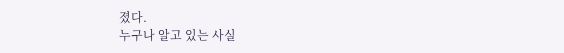졌다.
누구나 알고 있는 사실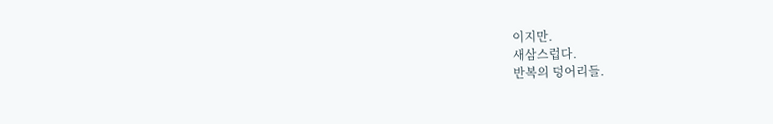이지만.
새삼스럽다.
반복의 덩어리들.